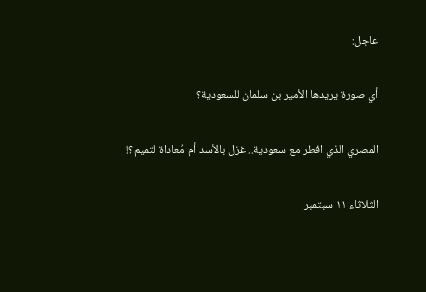عاجل:

أي صورة يريدها الأمير بن سلمان للسعودية؟

المصري الذي افطر مع سعودية.. غزل بالأسد أم مُعاداة لتميم؟!

الثلاثاء ١١ سبتمبر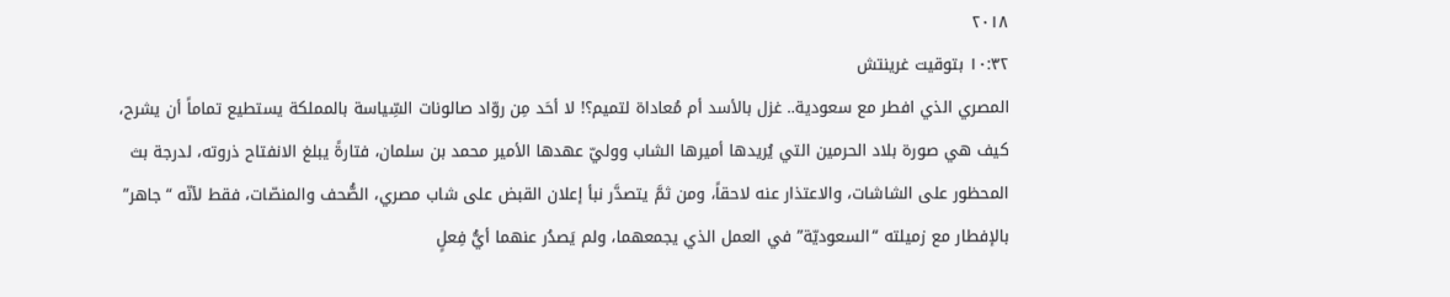٢٠١٨
١٠:٣٢ بتوقيت غرينتش
المصري الذي افطر مع سعودية.. غزل بالأسد أم مُعاداة لتميم؟! لا أحَد مِن روّاد صالونات السِّياسة بالمملكة يستطيع تماماً أن يشرح، كيف هي صورة بلاد الحرمين التي يُريدها أميرها الشاب ووليّ عهدها الأمير محمد بن سلمان، فتارةً يبلغ الانفتاح ذروته، لدرجة بث المحظور على الشاشات، والاعتذار عنه لاحقاً، ومن ثمَّ يتصدَّر نبأ إعلان القبض على شاب مصري، الصُّحف والمنصّات، فقط لأنّه “جاهر” بالإفطار مع زميلته “السعوديّة” في العمل الذي يجمعهما، ولم يَصدُر عنهما أيُّ فِعلٍ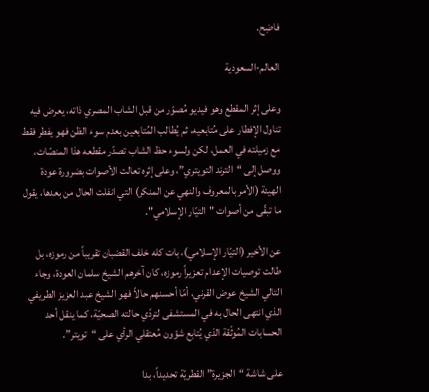فاضِح.

العالم-السعودية

وعلى إثر المقطع وهو فيديو مُصوّر من قبل الشاب المصري ذاته، يعرض فيه تناول الإفطار على مُتابعيه، ثم يُطالب المُتابعين بعدم سوء الظن فهو يفطر فقط مع زميلته في العمل، لكن ولسوء حظ الشاب تصدّر مقطعه هذا المنصّات، ووصل إلى “الترند التويتري”، وعلى إثره تعالت الأصوات بضرورة عودة الهيئة (الأمر بالمعروف والنهي عن المنكر) التي انفلت الحال من بعدها، يقول ما تبقّى من أصوات "التيّار الإسلامي".

عن الأخير (التيّار الإسلامي)، بات كله خلف القضبان تقريباً من رموزه، بل طالت توصيات الإعدام تعزيراً رموزه، كان آخرهم الشيخ سلمان العودة، وجاء التالي الشيخ عوض القرني، أمّا أحسنهم حالاً فهو الشيخ عبد العزيز الطريفي الذي انتهى الحال به في المستشفى لتردّي حالته الصحيّة، كما ينقل أحد الحسابات المُوثّقة الذي يُتابع شؤون مُعتقلي الرأي على “تويتر”.

على شاشة “الجزيرة” القطريّة تحديداً، بدا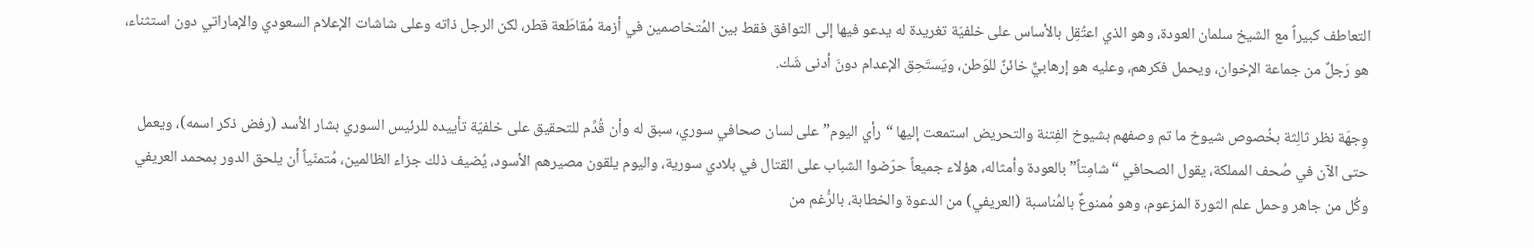التعاطف كبيراً مع الشيخ سلمان العودة، وهو الذي اعتُقِل بالأساس على خلفيّة تغريدة له يدعو فيها إلى التوافق فقط بين المُتخاصمين في أزمة مُقاطَعة قطر، لكن الرجل ذاته وعلى شاشات الإعلام السعودي والإماراتي دون استثناء، هو رَجلٌ من جماعة الإخوان، ويحمل فكرهم، وعليه هو إرهابيٌّ خائنٌ للوَطن، ويَستَحِق الإعدام دونَ أدنى شَك.

وِجهَة نظر ثالِثة بخُصوص شيوخ ما تم وصفهم بشيوخ الفِتنة والتحريض استمعت إليها “رأي اليوم” على لسان صحافي سوري، سبق له وأن قُدِّم للتحقيق على خلفيّة تأييده للرئيس السوري بشار الأسد (رفض ذكر اسمه)، ويعمل حتى الآن في صُحف المملكة، يقول الصحافي “شامِتاً” بالعودة وأمثاله، هؤلاء جميعاً حرّضوا الشباب على القتال في بلادي سورية، واليوم يلقون مصيرهم الأسود، يُضيف ذلك جزاء الظالمين، مُتمنّياً أن يلحق الدور بمحمد العريفي وكُل من جاهر وحمل علم الثورة المزعوم، وهو مُمنوعٌ بالمُناسبة (العريفي) من الدعوة والخطابة، بالرُّغم من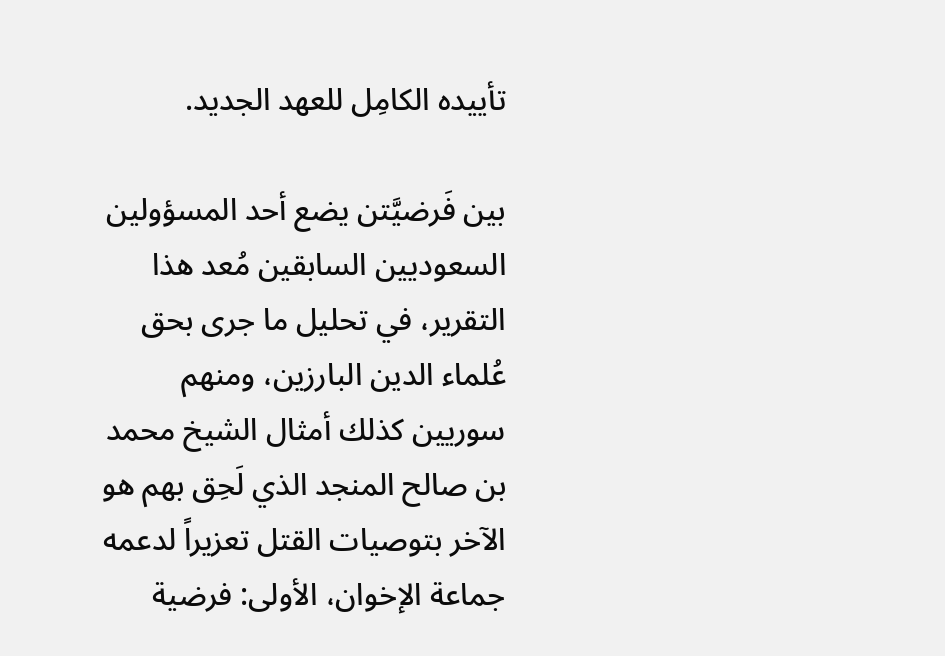تأييده الكامِل للعهد الجديد.

بين فَرضيَّتن يضع أحد المسؤولين السعوديين السابقين مُعد هذا التقرير، في تحليل ما جرى بحق عُلماء الدين البارزين، ومنهم سوريين كذلك أمثال الشيخ محمد بن صالح المنجد الذي لَحِق بهم هو الآخر بتوصيات القتل تعزيراً لدعمه جماعة الإخوان، الأولى: فرضية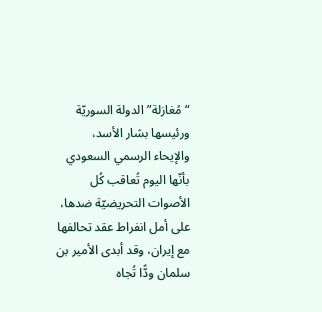“مُغازلة” الدولة السوريّة ورئيسها بشار الأسد، والإيحاء الرسمي السعودي بأنّها اليوم تُعاقب كُل الأصوات التحريضيّة ضدها، على أمل انفراط عقد تحالفها مع إيران، وقد أبدى الأمير بن سلمان ودًّا تُجاه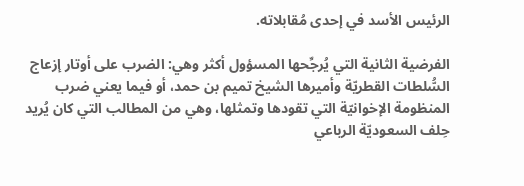الرئيس الأسد في إحدى مُقابلاته.

الفرضية الثانية التي يُرجِّحها المسؤول أكثر وهي: الضرب على أوتار إزعاج السُّلطات القطريّة وأميرها الشيخ تميم بن حمد، أو فيما يعني ضرب المنظومة الإخوانيّة التي تقودها وتمثلها، وهي من المطالب التي كان يُريد حِلف السعوديّة الرباعي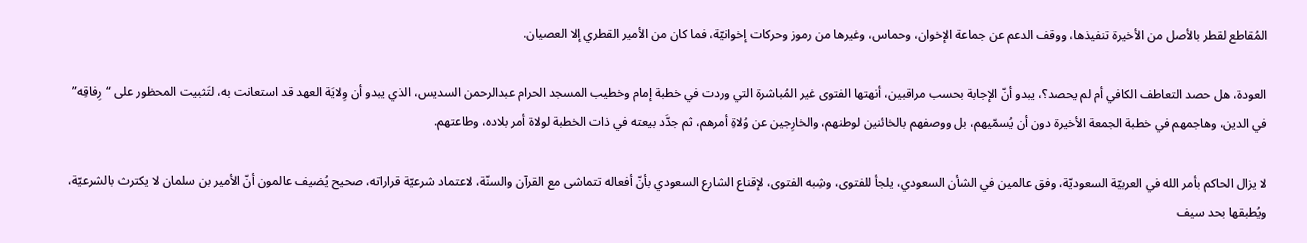المُقاطع لقطر بالأصل من الأخيرة تنفيذها، ووقف الدعم عن جماعة الإخوان، وحماس، وغيرها من رموز وحركات إخوانيّة، فما كان من الأمير القطري إلا العصيان.

العودة، هل حصد التعاطف الكافي أم لم يحصد؟، يبدو أنّ الإجابة بحسب مراقبين، أنهتها الفتوى غير المُباشرة التي وردت في خطبة إمام وخطيب المسجد الحرام عبدالرحمن السديس، الذي يبدو أن وِلايَة العهد قد استعانت به، لتَثبيت المحظور على “رِفاقِه” في الدين، وهاجمهم في خطبة الجمعة الأخيرة دون أن يُسمّيهم، بل ووصفهم بالخائنين لوطنهم، والخارِجين عن وُلاةِ أمرهم، ثم جدَّد بيعته في ذات الخطبة لولاة أمر بلاده، وطاعتهم.

لا يزال الحاكم بأمر الله في العربيّة السعوديّة، وفق عالمين في الشأن السعودي، يلجأ للفتوى، وشِبه الفتوى، لإقناع الشارع السعودي بأنّ أفعاله تتماشى مع القرآن والسنّة، لاعتماد شرعيّة قراراته، صحيح يُضيف عالمون أنّ الأمير بن سلمان لا يكترث بالشرعيّة، ويُطبقها بحد سيف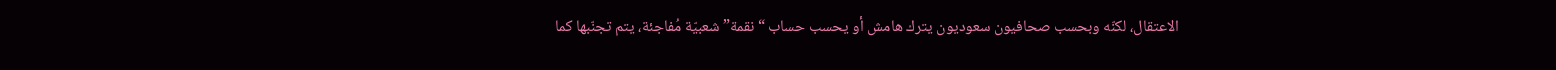الاعتقال، لكنّه وبحسب صحافيون سعوديون يترك هامش أو يحسب حساب “نقمة” شعبيّة مُفاجئة، يتم تجنّبها كما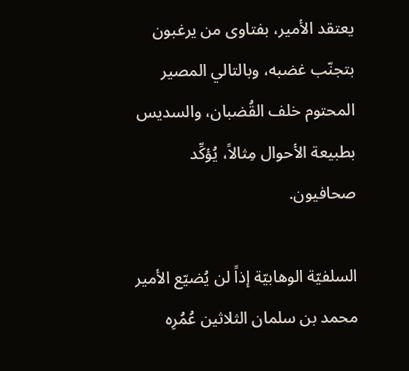يعتقد الأمير، بفتاوى من يرغبون بتجنّب غضبه، وبالتالي المصير المحتوم خلف القُضبان، والسديس بطبيعة الأحوال مِثالاً، يُؤكِّد صحافيون.

السلفيّة الوهابيّة إذاً لن يُضيّع الأمير محمد بن سلمان الثلاثين عُمُرِه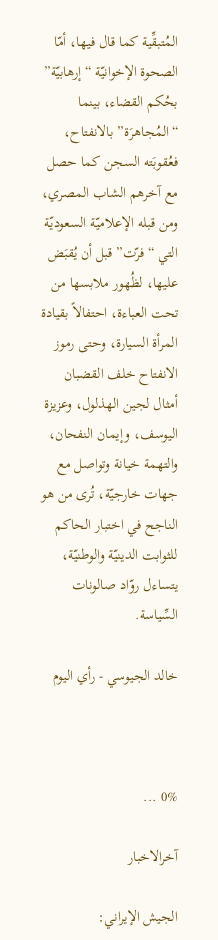المُتبقِّية كما قال فيها، أمّا الصحوة الإخوانيّة “إرهابيّة” بحُكم القضاء، بينما “المُجاهرَة” بالانفتاح، فعُقوبَته السجن كما حصل مع آخرهم الشاب المصري، ومن قبله الإعلاميّة السعوديّة التي “فرّت” قبل أن يُقبَض عليها، لظُهور ملابسها من تحت العباءة، احتفالاً بقيادة المرأة السيارة، وحتى رموز الانفتاح خلف القضبان أمثال لجين الهذلول، وعزيزة اليوسف، وإيمان النفحان، والتهمة خيانة وتواصل مع جهات خارجيّة، تُرى من هو الناجح في اختبار الحاكم للثوابت الدينيّة والوطنيّة، يتساءل روّاد صالونات السِّياسة.

خالد الجيوسي - رأي اليوم



0% ...

آخرالاخبار

الجيش الإيراني: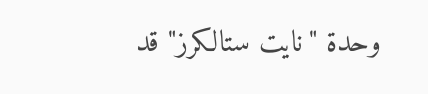وحدة "نايت ستالكرز" قد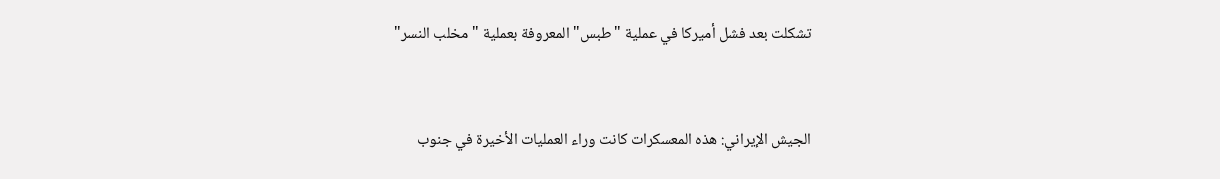تشكلت بعد فشل أميركا في عملية "طبس" المعروفة بعملية "مخلب النسر"


الجيش الإيراني: هذه المعسكرات كانت وراء العمليات الأخيرة في جنوب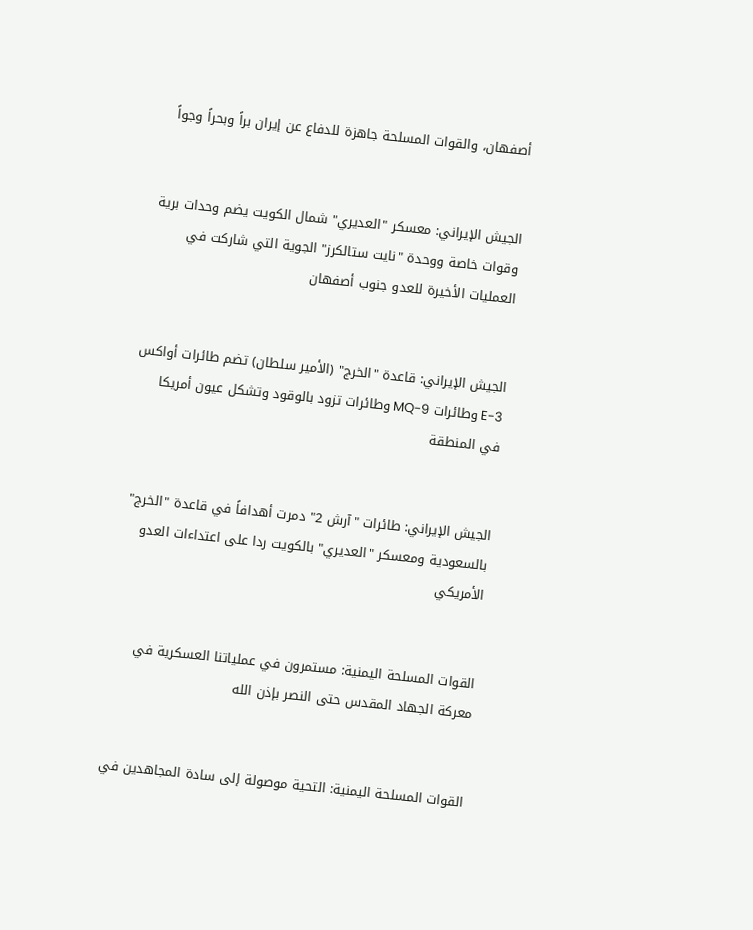أصفهان، والقوات المسلحة جاهزة للدفاع عن إيران براً وبحراً وجواً


الجيش الإيراني: معسكر "العديري" شمال الكويت يضم وحدات برية وقوات خاصة ووحدة "نايت ستالكرز" الجوية التي شاركت في العمليات الأخيرة للعدو جنوب أصفهان


الجيش الإيراني: قاعدة "الخرج" (الأمير سلطان) تضم طائرات أواكس E-3 وطائرات MQ-9 وطائرات تزود بالوقود وتشكل عيون أمريكا في المنطقة


الجيش الإيراني: طائرات "آرش 2" دمرت أهدافاً في قاعدة "الخرج" بالسعودية ومعسكر "العديري" بالكويت ردا على اعتداءات العدو الأمريكي


القوات المسلحة اليمنية: مستمرون في عملياتنا العسكرية في معركة الجهاد المقدس حتى النصر بإذن الله


القوات المسلحة اليمنية: التحية موصولة إلى سادة المجاهدين في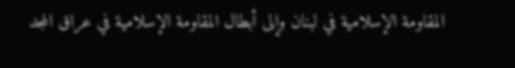المقاومة الإسلامية في لبنان وإلى أبطال المقاومة الإسلامية في عراق المجد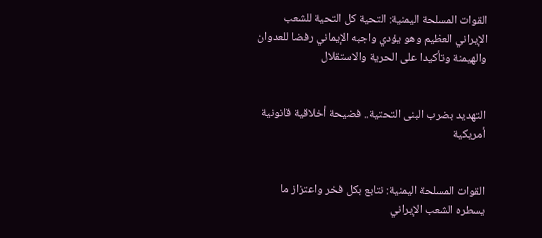القوات المسلحة اليمنية: التحية كل التحية للشعب الإيراني العظيم وهو يؤدي واجبه الإيماني رفضا للعدوان والهيمنة وتأكيدا على الحرية والاستقلال


التهديد بضرب البنى التحتية.. فضيحة أخلاقية قانونية أمريكية


القوات المسلحة اليمنية: نتابع بكل فخر واعتزاز ما يسطره الشعب الإيراني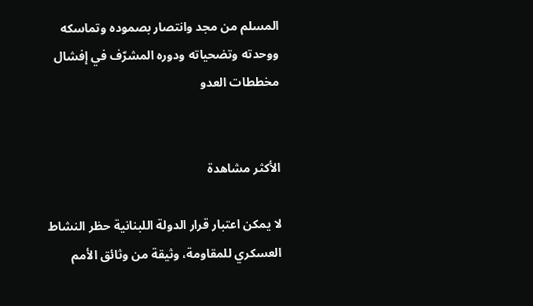المسلم من مجد وانتصار بصموده وتماسكه ووحدته وتضحياته ودوره المشرّف في إفشال مخططات العدو


الأكثر مشاهدة

لا يمكن اعتبار قرار الدولة اللبنانية حظر النشاط العسكري للمقاومة، وثيقة من وثائق الأمم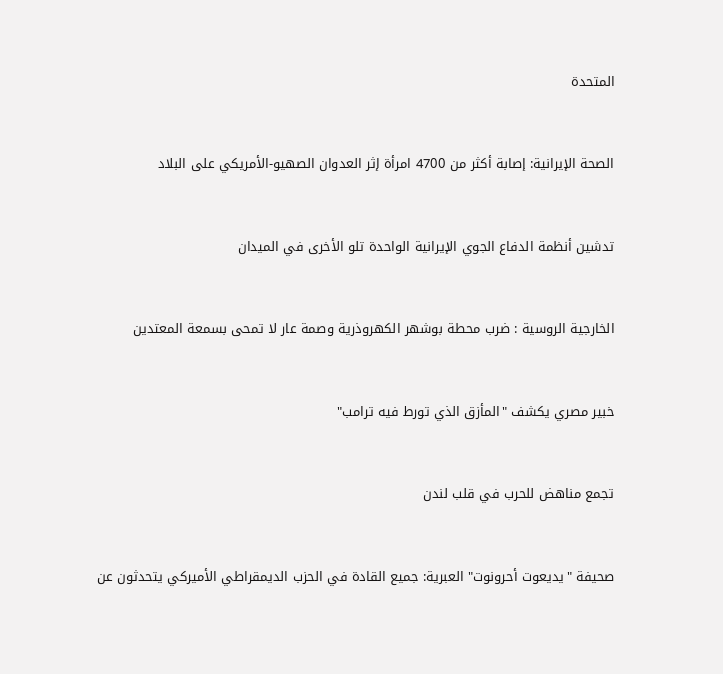المتحدة


الصحة الإيرانية: إصابة أكثر من 4700 امرأة إثر العدوان الصهيو-الأمريكي على البلاد


تدشين أنظمة الدفاع الجوي الإيرانية الواحدة تلو الأخرى في الميدان


الخارجية الروسية : ضرب محطة بوشهر الكهروذرية وصمة عار لا تمحى بسمعة المعتدين


خبير مصري يكشف "المأزق الذي تورط فيه ترامب"


تجمع مناهض للحرب في قلب لندن


صحيفة "يديعوت أحرونوت" العبرية: جميع القادة في الحزب الديمقراطي الأميركي يتحدثون عن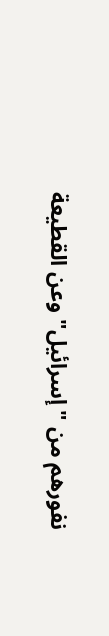نفورهم من "إسرائيل" وعن القطيعة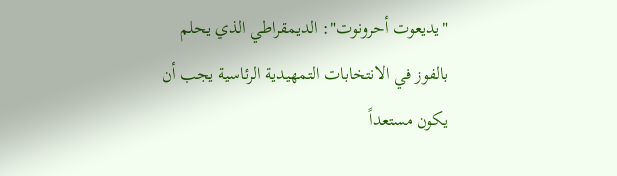"يديعوت أحرونوت": الديمقراطي الذي يحلم بالفوز في الانتخابات التمهيدية الرئاسية يجب أن يكون مستعداً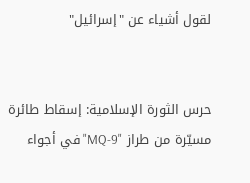لقول أشياء عن "إسرائيل"


حرس الثورة الإسلامية: إسقاط طائرة مسيّرة من طراز "MQ-9" في أجواء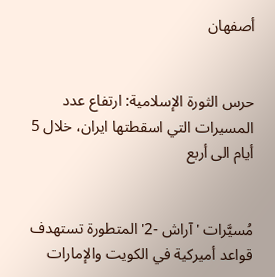أصفهان


حرس الثورة الإسلامية: ارتفاع عدد المسيرات التي اسقطتها ايران، خلال 5 أيام الی أربع


مُسيَّرات 'آراش -2' المتطورة تستهدف قواعد أميركية في الكويت والإمارات